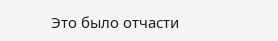Это было отчасти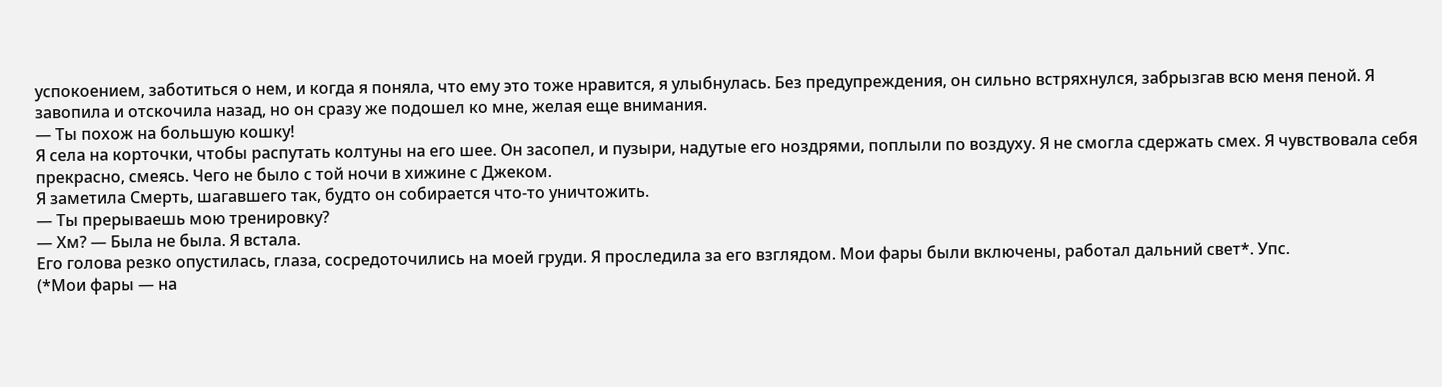успокоением, заботиться о нем, и когда я поняла, что ему это тоже нравится, я улыбнулась. Без предупреждения, он сильно встряхнулся, забрызгав всю меня пеной. Я завопила и отскочила назад, но он сразу же подошел ко мне, желая еще внимания.
— Ты похож на большую кошку!
Я села на корточки, чтобы распутать колтуны на его шее. Он засопел, и пузыри, надутые его ноздрями, поплыли по воздуху. Я не смогла сдержать смех. Я чувствовала себя прекрасно, смеясь. Чего не было с той ночи в хижине с Джеком.
Я заметила Смерть, шагавшего так, будто он собирается что-то уничтожить.
— Ты прерываешь мою тренировку?
— Хм? — Была не была. Я встала.
Его голова резко опустилась, глаза, сосредоточились на моей груди. Я проследила за его взглядом. Мои фары были включены, работал дальний свет*. Упс.
(*Мои фары — на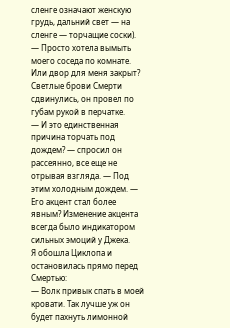сленге означают женскую грудь, дальний свет — на сленге — торчащие соски).
— Просто хотела вымыть моего соседа по комнате. Или двор для меня закрыт?
Светлые брови Смерти сдвинулись, он провел по губам рукой в перчатке.
— И это единственная причина торчать под дождем? — спросил он рассеянно, все еще не отрывая взгляда. — Под этим холодным дождем. — Его акцент стал более явным? Изменение акцента всегда было индикатором сильных эмоций у Джека.
Я обошла Циклопа и остановилась прямо перед Смертью:
— Волк привык спать в моей кровати. Так лучше уж он будет пахнуть лимонной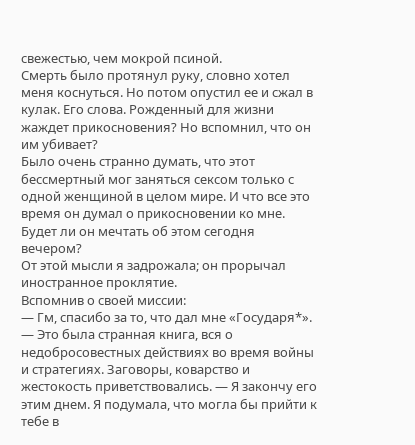свежестью, чем мокрой псиной.
Смерть было протянул руку, словно хотел меня коснуться. Но потом опустил ее и сжал в кулак. Его слова. Рожденный для жизни жаждет прикосновения? Но вспомнил, что он им убивает?
Было очень странно думать, что этот бессмертный мог заняться сексом только с одной женщиной в целом мире. И что все это время он думал о прикосновении ко мне. Будет ли он мечтать об этом сегодня вечером?
От этой мысли я задрожала; он прорычал иностранное проклятие.
Вспомнив о своей миссии:
— Гм, спасибо за то, что дал мне «Государя*». — Это была странная книга, вся о недобросовестных действиях во время войны и стратегиях. Заговоры, коварство и жестокость приветствовались. — Я закончу его этим днем. Я подумала, что могла бы прийти к тебе в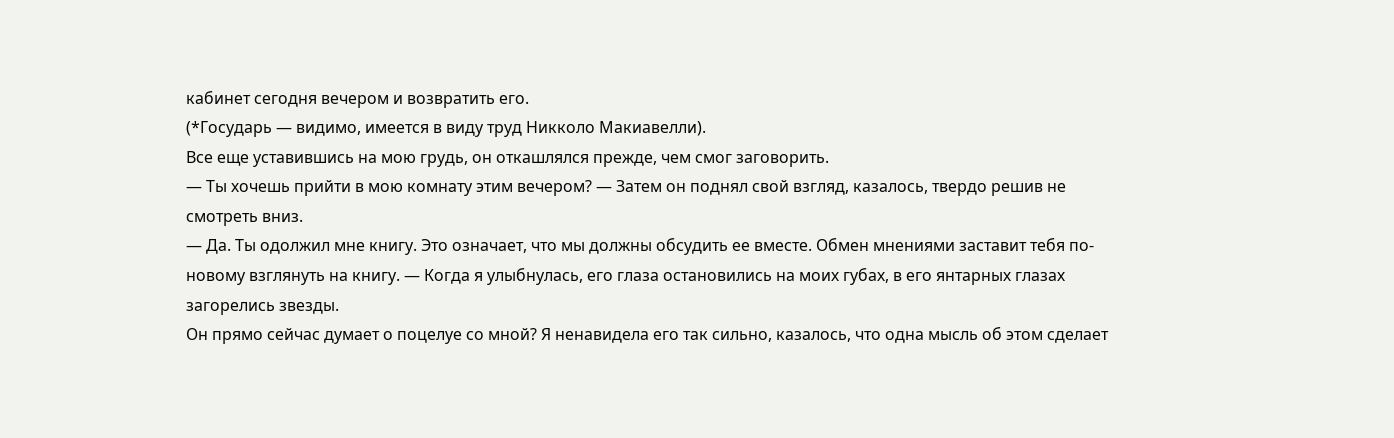кабинет сегодня вечером и возвратить его.
(*Государь — видимо, имеется в виду труд Никколо Макиавелли).
Все еще уставившись на мою грудь, он откашлялся прежде, чем смог заговорить.
— Ты хочешь прийти в мою комнату этим вечером? — Затем он поднял свой взгляд, казалось, твердо решив не смотреть вниз.
— Да. Ты одолжил мне книгу. Это означает, что мы должны обсудить ее вместе. Обмен мнениями заставит тебя по-новому взглянуть на книгу. — Когда я улыбнулась, его глаза остановились на моих губах, в его янтарных глазах загорелись звезды.
Он прямо сейчас думает о поцелуе со мной? Я ненавидела его так сильно, казалось, что одна мысль об этом сделает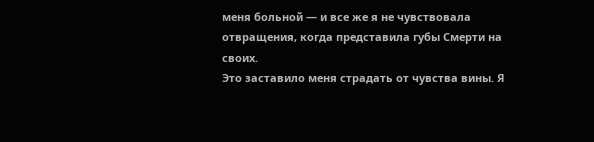меня больной — и все же я не чувствовала отвращения, когда представила губы Смерти на своих.
Это заставило меня страдать от чувства вины. Я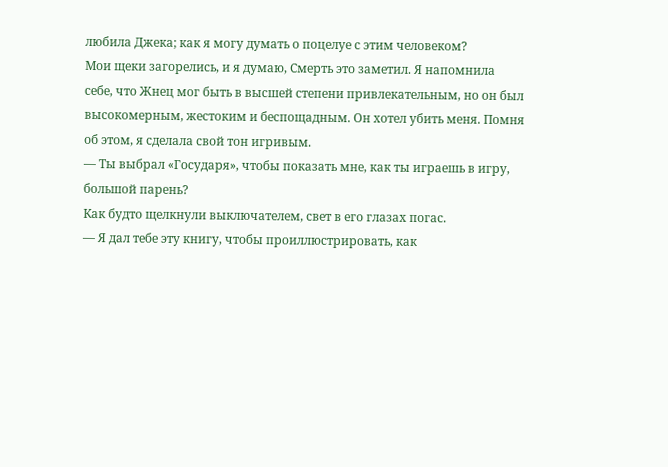любила Джека; как я могу думать о поцелуе с этим человеком?
Мои щеки загорелись, и я думаю, Смерть это заметил. Я напомнила себе, что Жнец мог быть в высшей степени привлекательным, но он был высокомерным, жестоким и беспощадным. Он хотел убить меня. Помня об этом, я сделала свой тон игривым.
— Ты выбрал «Государя», чтобы показать мне, как ты играешь в игру, большой парень?
Как будто щелкнули выключателем, свет в его глазах погас.
— Я дал тебе эту книгу, чтобы проиллюстрировать, как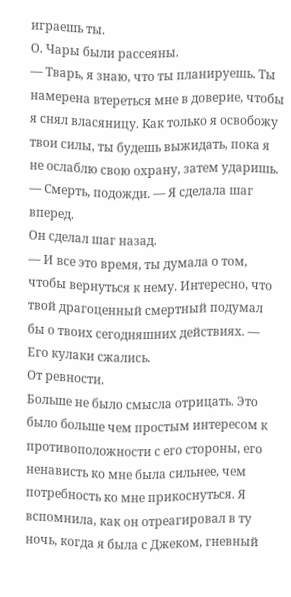играешь ты.
О. Чары были рассеяны.
— Тварь, я знаю, что ты планируешь. Ты намерена втереться мне в доверие, чтобы я снял власяницу. Как только я освобожу твои силы, ты будешь выжидать, пока я не ослаблю свою охрану, затем ударишь.
— Смерть, подожди. — Я сделала шаг вперед.
Он сделал шаг назад.
— И все это время, ты думала о том, чтобы вернуться к нему. Интересно, что твой драгоценный смертный подумал бы о твоих сегодняшних действиях. — Его кулаки сжались.
От ревности.
Больше не было смысла отрицать. Это было больше чем простым интересом к противоположности с его стороны, его ненависть ко мне была сильнее, чем потребность ко мне прикоснуться. Я вспомнила, как он отреагировал в ту ночь, когда я была с Джеком, гневный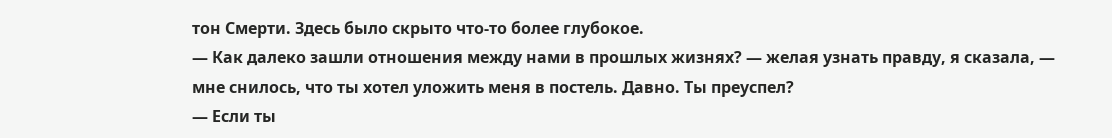тон Смерти. Здесь было скрыто что-то более глубокое.
— Как далеко зашли отношения между нами в прошлых жизнях? — желая узнать правду, я сказала, — мне снилось, что ты хотел уложить меня в постель. Давно. Ты преуспел?
— Если ты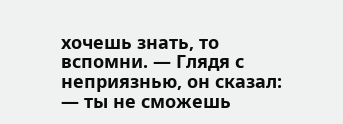хочешь знать, то вспомни. — Глядя с неприязнью, он сказал: — ты не сможешь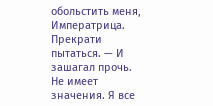обольстить меня, Императрица. Прекрати пытаться. — И зашагал прочь.
Не имеет значения. Я все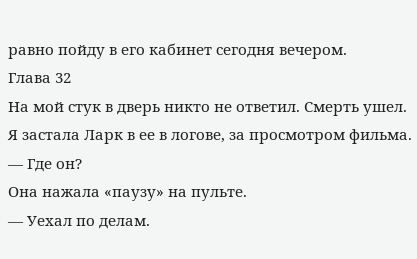равно пойду в его кабинет сегодня вечером.
Глава 32
На мой стук в дверь никто не ответил. Смерть ушел.
Я застала Ларк в ее в логове, за просмотром фильма.
— Где он?
Она нажала «паузу» на пульте.
— Уехал по делам.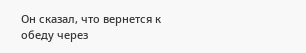Он сказал, что вернется к обеду через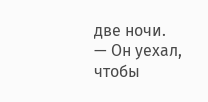две ночи.
— Он уехал, чтобы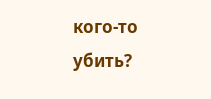кого-то убить?